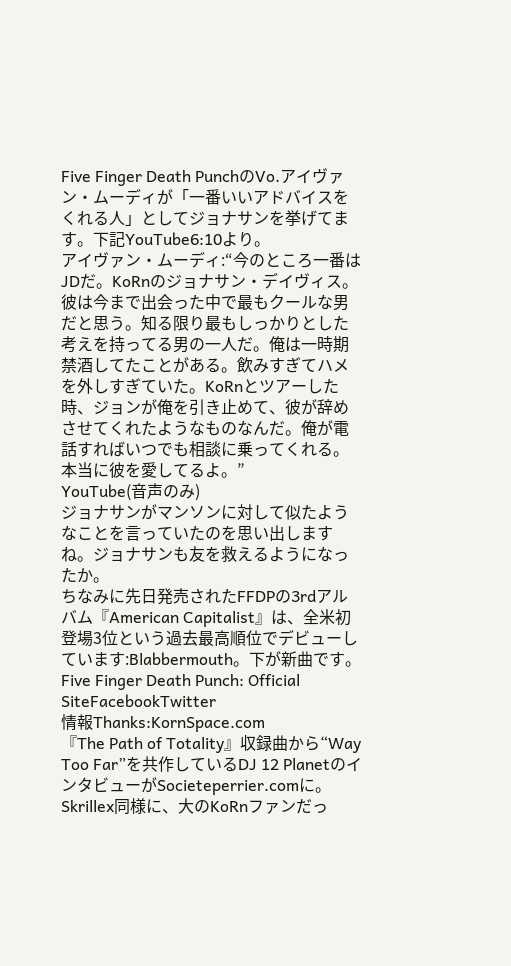Five Finger Death PunchのVo.アイヴァン・ムーディが「一番いいアドバイスをくれる人」としてジョナサンを挙げてます。下記YouTube6:10より。
アイヴァン・ムーディ:“今のところ一番はJDだ。KoRnのジョナサン・デイヴィス。彼は今まで出会った中で最もクールな男だと思う。知る限り最もしっかりとした考えを持ってる男の一人だ。俺は一時期禁酒してたことがある。飲みすぎてハメを外しすぎていた。KoRnとツアーした時、ジョンが俺を引き止めて、彼が辞めさせてくれたようなものなんだ。俺が電話すればいつでも相談に乗ってくれる。本当に彼を愛してるよ。”
YouTube(音声のみ)
ジョナサンがマンソンに対して似たようなことを言っていたのを思い出しますね。ジョナサンも友を救えるようになったか。
ちなみに先日発売されたFFDPの3rdアルバム『American Capitalist』は、全米初登場3位という過去最高順位でデビューしています:Blabbermouth。下が新曲です。
Five Finger Death Punch: Official SiteFacebookTwitter
情報Thanks:KornSpace.com
『The Path of Totality』収録曲から“Way Too Far”を共作しているDJ 12 PlanetのインタビューがSocieteperrier.comに。Skrillex同様に、大のKoRnファンだっ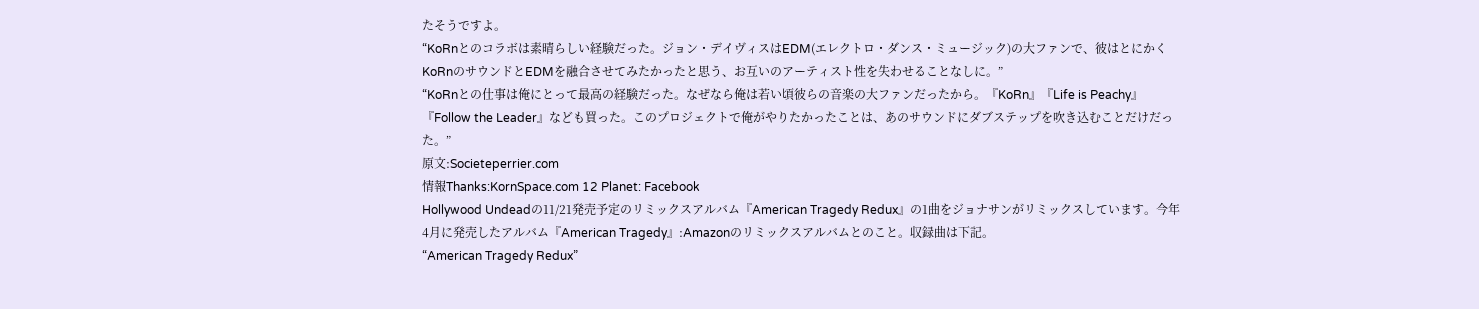たそうですよ。
“KoRnとのコラボは素晴らしい経験だった。ジョン・デイヴィスはEDM(エレクトロ・ダンス・ミュージック)の大ファンで、彼はとにかくKoRnのサウンドとEDMを融合させてみたかったと思う、お互いのアーティスト性を失わせることなしに。”
“KoRnとの仕事は俺にとって最高の経験だった。なぜなら俺は若い頃彼らの音楽の大ファンだったから。『KoRn』『Life is Peachy』『Follow the Leader』なども買った。このプロジェクトで俺がやりたかったことは、あのサウンドにダブステップを吹き込むことだけだった。”
原文:Societeperrier.com
情報Thanks:KornSpace.com 12 Planet: Facebook
Hollywood Undeadの11/21発売予定のリミックスアルバム『American Tragedy Redux』の1曲をジョナサンがリミックスしています。今年4月に発売したアルバム『American Tragedy』:Amazonのリミックスアルバムとのこと。収録曲は下記。
“American Tragedy Redux”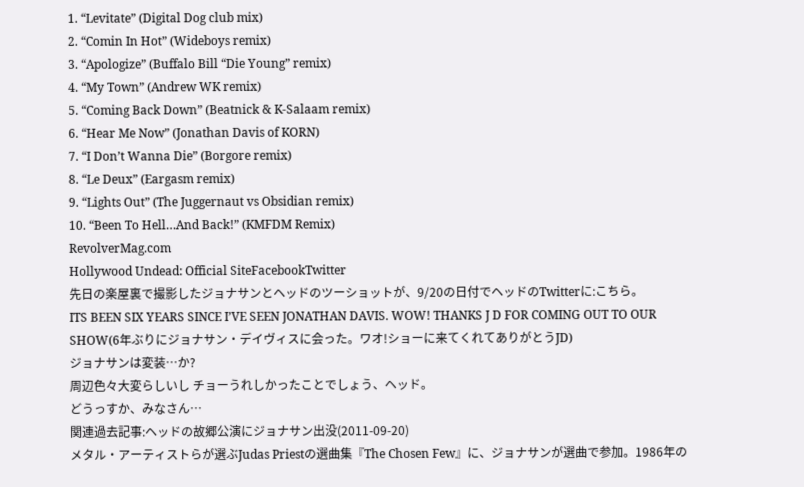1. “Levitate” (Digital Dog club mix)
2. “Comin In Hot” (Wideboys remix)
3. “Apologize” (Buffalo Bill “Die Young” remix)
4. “My Town” (Andrew WK remix)
5. “Coming Back Down” (Beatnick & K-Salaam remix)
6. “Hear Me Now” (Jonathan Davis of KORN)
7. “I Don’t Wanna Die” (Borgore remix)
8. “Le Deux” (Eargasm remix)
9. “Lights Out” (The Juggernaut vs Obsidian remix)
10. “Been To Hell…And Back!” (KMFDM Remix)
RevolverMag.com
Hollywood Undead: Official SiteFacebookTwitter
先日の楽屋裏で撮影したジョナサンとヘッドのツーショットが、9/20の日付でヘッドのTwitterに:こちら。
ITS BEEN SIX YEARS SINCE I’VE SEEN JONATHAN DAVIS. WOW! THANKS J D FOR COMING OUT TO OUR SHOW(6年ぶりにジョナサン・デイヴィスに会った。ワオ!ショーに来てくれてありがとうJD)
ジョナサンは変装…か?
周辺色々大変らしいし チョーうれしかったことでしょう、ヘッド。
どうっすか、みなさん…
関連過去記事:ヘッドの故郷公演にジョナサン出没(2011-09-20)
メタル・アーティストらが選ぶJudas Priestの選曲集『The Chosen Few』に、ジョナサンが選曲で参加。1986年の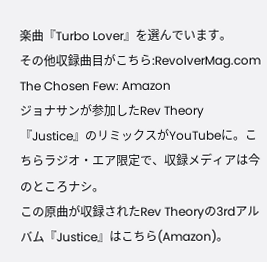楽曲『Turbo Lover』を選んでいます。
その他収録曲目がこちら:RevolverMag.com
The Chosen Few: Amazon
ジョナサンが参加したRev Theory『Justice』のリミックスがYouTubeに。こちらラジオ・エア限定で、収録メディアは今のところナシ。
この原曲が収録されたRev Theoryの3rdアルバム『Justice』はこちら(Amazon)。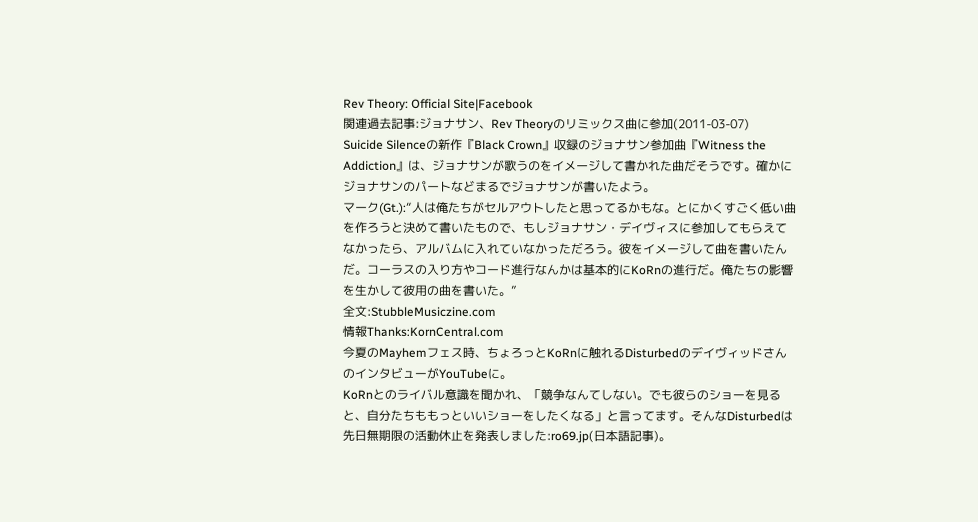Rev Theory: Official Site|Facebook
関連過去記事:ジョナサン、Rev Theoryのリミックス曲に参加(2011-03-07)
Suicide Silenceの新作『Black Crown』収録のジョナサン参加曲『Witness the Addiction』は、ジョナサンが歌うのをイメージして書かれた曲だそうです。確かにジョナサンのパートなどまるでジョナサンが書いたよう。
マーク(Gt.):“人は俺たちがセルアウトしたと思ってるかもな。とにかくすごく低い曲を作ろうと決めて書いたもので、もしジョナサン・デイヴィスに参加してもらえてなかったら、アルバムに入れていなかっただろう。彼をイメージして曲を書いたんだ。コーラスの入り方やコード進行なんかは基本的にKoRnの進行だ。俺たちの影響を生かして彼用の曲を書いた。”
全文:StubbleMusiczine.com
情報Thanks:KornCentral.com
今夏のMayhemフェス時、ちょろっとKoRnに触れるDisturbedのデイヴィッドさんのインタビューがYouTubeに。
KoRnとのライバル意識を聞かれ、「競争なんてしない。でも彼らのショーを見ると、自分たちももっといいショーをしたくなる」と言ってます。そんなDisturbedは先日無期限の活動休止を発表しました:ro69.jp(日本語記事)。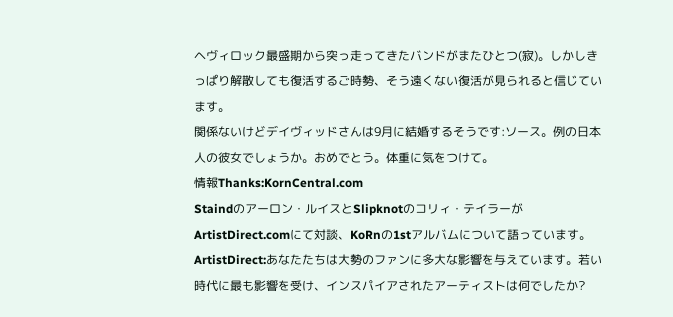ヘヴィロック最盛期から突っ走ってきたバンドがまたひとつ(寂)。しかしきっぱり解散しても復活するご時勢、そう遠くない復活が見られると信じています。
関係ないけどデイヴィッドさんは9月に結婚するそうです:ソース。例の日本人の彼女でしょうか。おめでとう。体重に気をつけて。
情報Thanks:KornCentral.com
Staindのアーロン・ルイスとSlipknotのコリィ・テイラーがArtistDirect.comにて対談、KoRnの1stアルバムについて語っています。
ArtistDirect:あなたたちは大勢のファンに多大な影響を与えています。若い時代に最も影響を受け、インスパイアされたアーティストは何でしたか?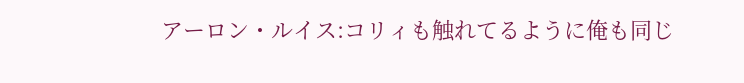アーロン・ルイス:コリィも触れてるように俺も同じ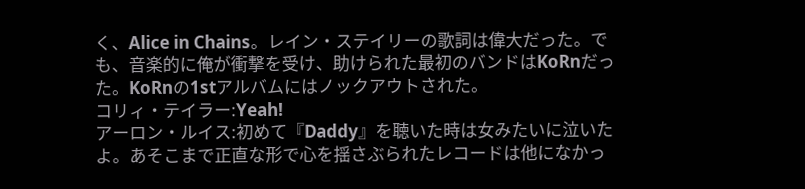く、Alice in Chains。レイン・ステイリーの歌詞は偉大だった。でも、音楽的に俺が衝撃を受け、助けられた最初のバンドはKoRnだった。KoRnの1stアルバムにはノックアウトされた。
コリィ・テイラー:Yeah!
アーロン・ルイス:初めて『Daddy』を聴いた時は女みたいに泣いたよ。あそこまで正直な形で心を揺さぶられたレコードは他になかっ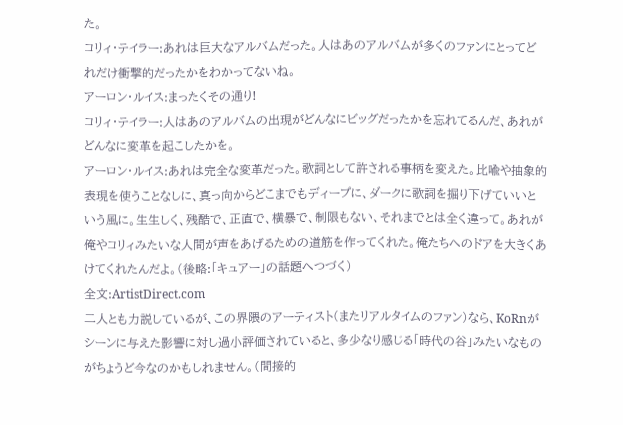た。
コリィ・テイラー:あれは巨大なアルバムだった。人はあのアルバムが多くのファンにとってどれだけ衝撃的だったかをわかってないね。
アーロン・ルイス:まったくその通り!
コリィ・テイラー:人はあのアルバムの出現がどんなにビッグだったかを忘れてるんだ、あれがどんなに変革を起こしたかを。
アーロン・ルイス:あれは完全な変革だった。歌詞として許される事柄を変えた。比喩や抽象的表現を使うことなしに、真っ向からどこまでもディープに、ダークに歌詞を掘り下げていいという風に。生生しく、残酷で、正直で、横暴で、制限もない、それまでとは全く違って。あれが俺やコリィみたいな人間が声をあげるための道筋を作ってくれた。俺たちへのドアを大きくあけてくれたんだよ。(後略:「キュアー」の話題へつづく)
全文:ArtistDirect.com
二人とも力説しているが、この界隈のアーティスト(またリアルタイムのファン)なら、KoRnがシーンに与えた影響に対し過小評価されていると、多少なり感じる「時代の谷」みたいなものがちょうど今なのかもしれません。(間接的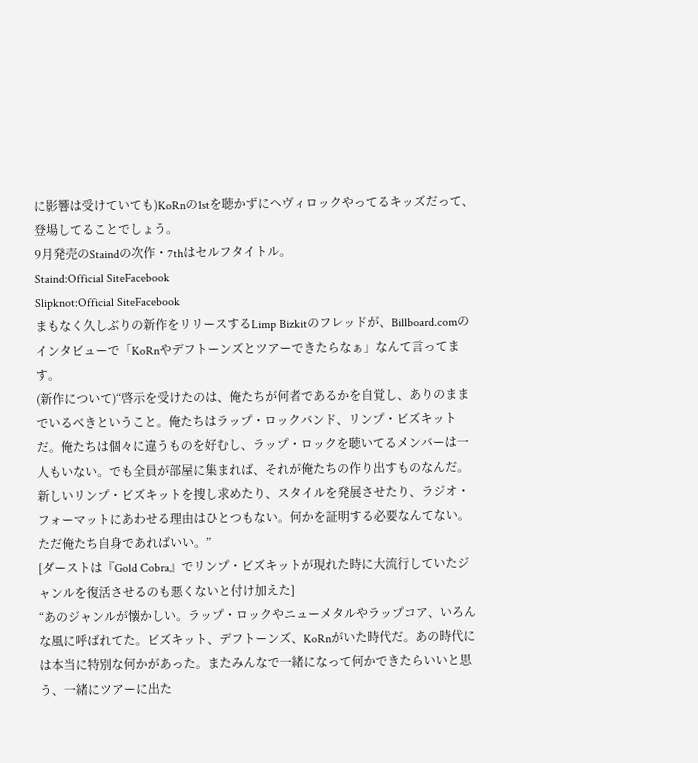に影響は受けていても)KoRnの1stを聴かずにヘヴィロックやってるキッズだって、登場してることでしょう。
9月発売のStaindの次作・7thはセルフタイトル。
Staind:Official SiteFacebook
Slipknot:Official SiteFacebook
まもなく久しぶりの新作をリリースするLimp Bizkitのフレッドが、Billboard.comのインタビューで「KoRnやデフトーンズとツアーできたらなぁ」なんて言ってます。
(新作について)“啓示を受けたのは、俺たちが何者であるかを自覚し、ありのままでいるべきということ。俺たちはラップ・ロックバンド、リンプ・ビズキットだ。俺たちは個々に違うものを好むし、ラップ・ロックを聴いてるメンバーは一人もいない。でも全員が部屋に集まれば、それが俺たちの作り出すものなんだ。新しいリンプ・ビズキットを捜し求めたり、スタイルを発展させたり、ラジオ・フォーマットにあわせる理由はひとつもない。何かを証明する必要なんてない。ただ俺たち自身であればいい。”
[ダーストは『Gold Cobra』でリンプ・ビズキットが現れた時に大流行していたジャンルを復活させるのも悪くないと付け加えた]
“あのジャンルが懐かしい。ラップ・ロックやニューメタルやラップコア、いろんな風に呼ばれてた。ビズキット、デフトーンズ、KoRnがいた時代だ。あの時代には本当に特別な何かがあった。またみんなで一緒になって何かできたらいいと思う、一緒にツアーに出た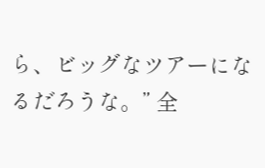ら、ビッグなツアーになるだろうな。” 全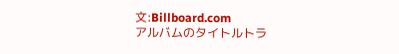文:Billboard.com
アルバムのタイトルトラ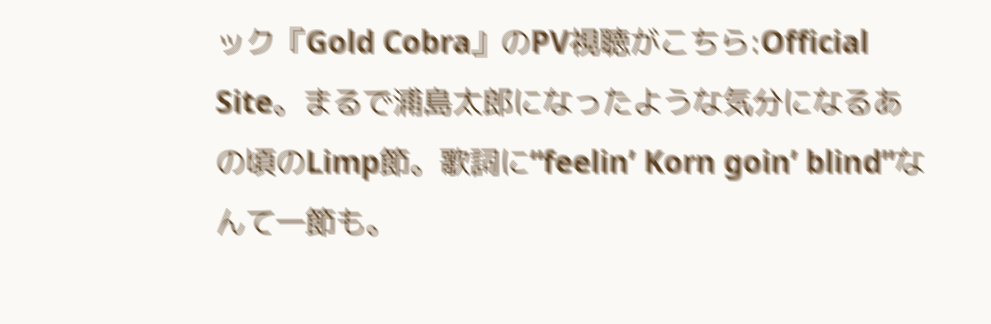ック『Gold Cobra』のPV視聴がこちら:Official Site。まるで浦島太郎になったような気分になるあの頃のLimp節。歌詞に“feelin’ Korn goin’ blind”なんて一節も。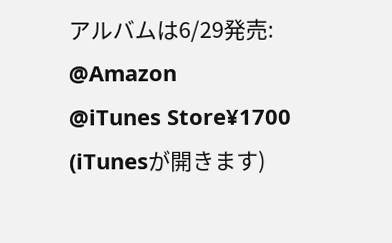アルバムは6/29発売:
@Amazon
@iTunes Store¥1700 (iTunesが開きます)